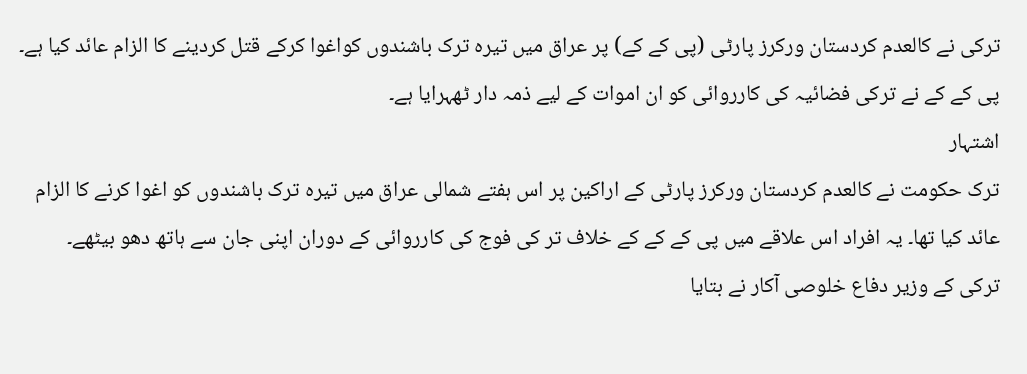ترکی نے کالعدم کردستان ورکرز پارٹی (پی کے کے) پر عراق میں تیرہ ترک باشندوں کواغوا کرکے قتل کردینے کا الزام عائد کیا ہے۔ پی کے کے نے ترکی فضائیہ کی کارروائی کو ان اموات کے لیے ذمہ دار ٹھہرایا ہے۔
اشتہار
ترک حکومت نے کالعدم کردستان ورکرز پارٹی کے اراکین پر اس ہفتے شمالی عراق میں تیرہ ترک باشندوں کو اغوا کرنے کا الزام عائد کیا تھا۔ یہ افراد اس علاقے میں پی کے کے کے خلاف تر کی فوج کی کارروائی کے دوران اپنی جان سے ہاتھ دھو بیٹھے۔
ترکی کے وزیر دفاع خلوصی آکار نے بتایا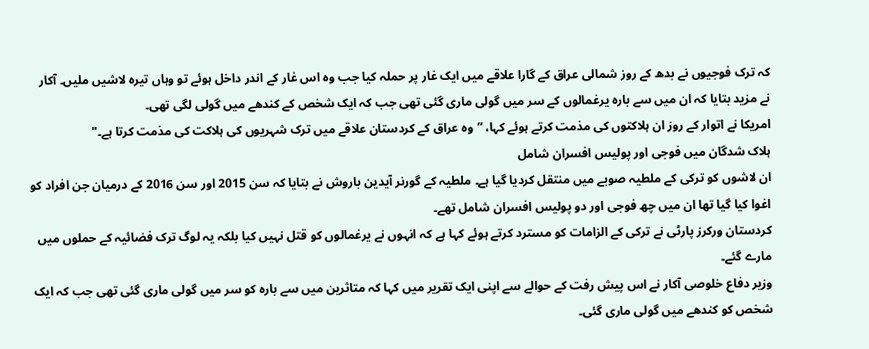کہ ترک فوجیوں نے بدھ کے روز شمالی عراق کے گارا علاقے میں ایک غار پر حملہ کیا جب وہ اس غار کے اندر داخل ہوئے تو وہاں تیرہ لاشیں ملیں۔ آکار نے مزید بتایا کہ ان میں سے بارہ یرغمالوں کے سر میں گولی ماری گئی تھی جب کہ ایک شخص کے کندھے میں گولی لگی تھی۔
امریکا نے اتوار کے روز ان ہلاکتوں کی مذمت کرتے ہوئے کہا، ”وہ عراق کے کردستان علاقے میں ترک شہریوں کی ہلاکت کی مذمت کرتا ہے۔"
ہلاک شدگان میں فوجی اور پولیس افسران شامل
ان لاشوں کو ترکی کے ملطیہ صوبے میں منتقل کردیا گیا ہے۔ ملطیہ کے گورنر آیدین باروش نے بتایا کہ سن 2015 اور سن 2016 کے درمیان جن افراد کو اغوا کیا گیا تھا ان میں چھ فوجی اور دو پولیس افسران شامل تھے۔
کردستان ورکرز پارٹی نے ترکی کے الزامات کو مسترد کرتے ہوئے کہا ہے کہ انہوں نے یرغمالوں کو قتل نہیں کیا بلکہ یہ لوگ ترک فضائیہ کے حملوں میں مارے گئے۔
وزیر دفاع خلوصی آکار نے اس پیش رفت کے حوالے سے اپنی ایک تقریر میں کہا کہ متاثرین میں سے بارہ کو سر میں گولی ماری گئی تھی جب کہ ایک شخص کو کندھے میں گولی ماری گئی۔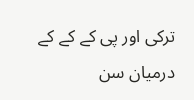ترکی اور پی کے کے کے درمیان سن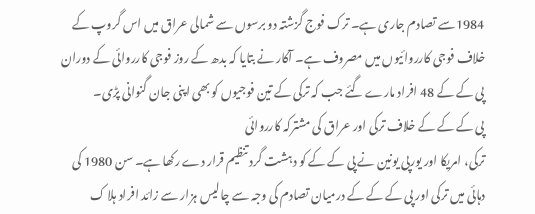1984سے تصادم جاری ہے۔ ترک فوج گزشتہ دو برسوں سے شمالی عراق میں اس گروپ کے خلاف فوجی کارروائیوں میں مصروف ہے۔ آکار نے بتایا کہ بدھ کے روز فوجی کارروائی کے دوران پی کے کے 48 افراد مارے گئے جب کہ ترکی کے تین فوجیوں کو بھی اپنی جان گنوانی پڑی۔
پی کے کے کے خلاف ترکی اور عراق کی مشترکہ کارروائی
ترکی، امریکا اور یورپی یونین نے پی کے کے کو دہشت گرد تنظیم قرار دے رکھا ہے۔ سن 1980 کی دہائی میں ترکی اور پی کے کے کے درمیان تصادم کی وجہ سے چالیس ہزار سے زائد افراد ہلا ک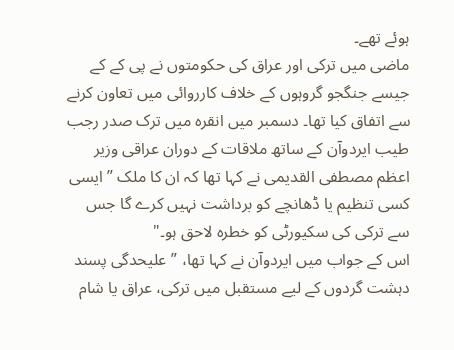ہوئے تھے۔
ماضی میں ترکی اور عراق کی حکومتوں نے پی کے کے جیسے جنگجو گروہوں کے خلاف کارروائی میں تعاون کرنے سے اتفاق کیا تھا۔ دسمبر میں انقرہ میں ترک صدر رجب طیب ایردوآن کے ساتھ ملاقات کے دوران عراقی وزیر اعظم مصطفی القدیمی نے کہا تھا کہ ان کا ملک ”ایسی کسی تنظیم یا ڈھانچے کو برداشت نہیں کرے گا جس سے ترکی کی سکیورٹی کو خطرہ لاحق ہو۔"
اس کے جواب میں ایردوآن نے کہا تھا، ”علیحدگی پسند دہشت گردوں کے لیے مستقبل میں ترکی، عراق یا شام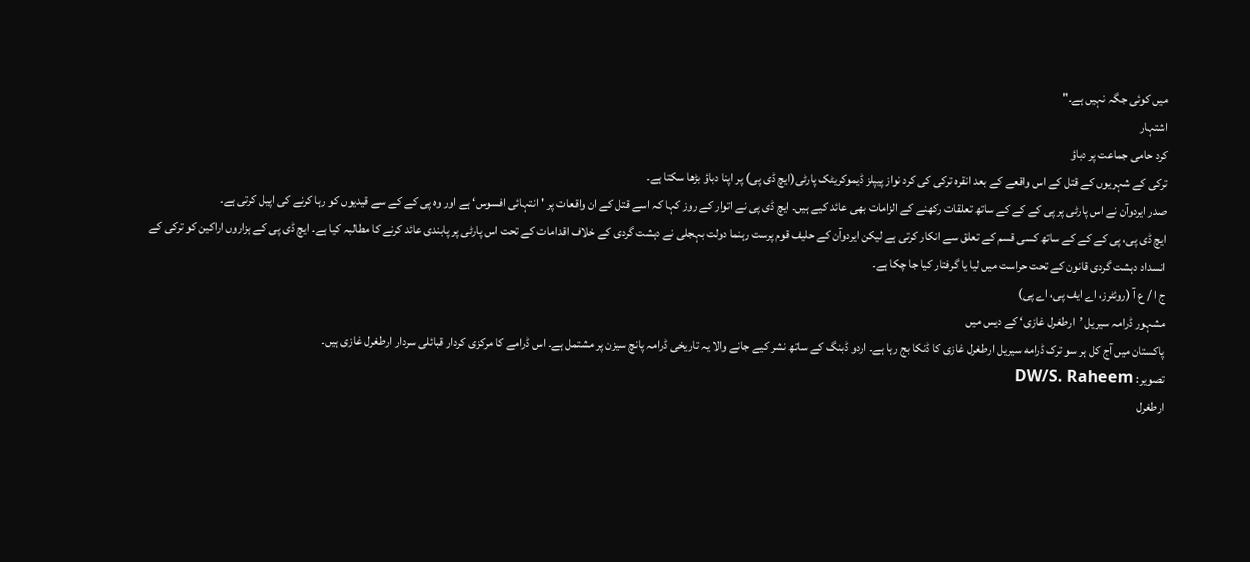میں کوئی جگہ نہیں ہے۔"
اشتہار
کرد حامی جماعت پر دباؤ
ترکی کے شہریوں کے قتل کے اس واقعے کے بعد انقرہ ترکی کی کرد نواز پیپلز ڈیموکریٹک پارٹی(ایچ ڈی پی) پر اپنا دباؤ بڑھا سکتا ہے۔
صدر ایردوآن نے اس پارٹی پر پی کے کے کے ساتھ تعلقات رکھنے کے الزامات بھی عائد کیے ہیں۔ ایچ ڈی پی نے اتوار کے روز کہا کہ اسے قتل کے ان واقعات پر 'انتہائی افسوس‘ ہے اور وہ پی کے کے سے قیدیوں کو رہا کرنے کی اپیل کرتی ہے۔
ایچ ڈی پی، پی کے کے کے ساتھ کسی قسم کے تعلق سے انکار کرتی ہے لیکن ایردوآن کے حلیف قوم پرست رہنما دولت بہجلی نے دہشت گردی کے خلاف اقدامات کے تحت اس پارٹی پر پابندی عائد کرنے کا مطالبہ کیا ہے۔ ایچ ڈی پی کے ہزاروں اراکین کو ترکی کے انسداد دہشت گردی قانون کے تحت حراست میں لیا یا گرفتار کیا جا چکا ہے۔
ج ا / ع آ (روئٹرز، اے ایف پی، اے پی)
مشہور ڈرامہ سیریل ’ارطغرل غازی‘ کے دیس میں
پاکستان میں آج کل ہر سو ترک ڈرامه سیریل ارطغرل غازی کا ڈنکا بج رہا ہے۔ اردو ڈبنگ کے ساتھ نشر کیے جانے والا یہ تاریخی ڈرامہ پانچ سیزن پر مشتمل ہے۔ اس ڈرامے کا مرکزی کردار قبائلی سردار ارطغرل غازی ہیں۔
تصویر: DW/S. Raheem
ارطغرل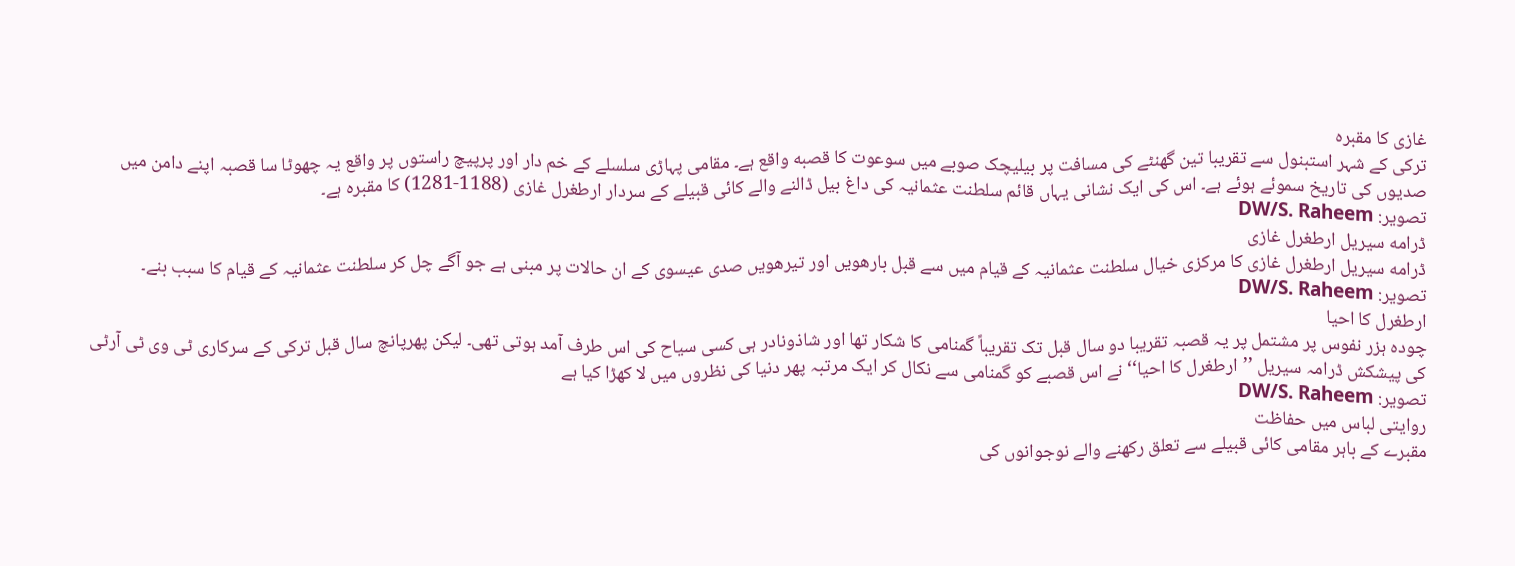غازی کا مقبرہ
ترکی کے شہر استبنول سے تقریبا تین گھنٹے کی مسافت پر بیلیچک صوبے میں سوعوت کا قصبه واقع ہے۔ مقامی پہاڑی سلسلے کے خم دار اور پرپیچ راستوں پر واقع یہ چھوٹا سا قصبہ اپنے دامن میں صدیوں کی تاریخ سموئے ہوئے ہے۔ اس کی ایک نشانی یہاں قائم سلطنت عثمانیہ کی داغ بیل ڈالنے والے کائی قبیلے کے سردار ارطغرل غازی (1188-1281) کا مقبرہ ہے۔
تصویر: DW/S. Raheem
ڈرامه سیریل ارطغرل غازی
ڈرامه سیریل ارطغرل غازی کا مرکزی خیال سلطنت عثمانیہ کے قیام میں سے قبل بارهویں اور تیرھویں صدی عیسوی کے ان حالات پر مبنی ہے جو آگے چل کر سلطنت عثمانیہ کے قیام کا سبب بنے۔
تصویر: DW/S. Raheem
ارطغرل کا احیا
چودہ ہزر نفوس پر مشتمل پر یہ قصبہ تقریبا دو سال قبل تک تقریباً گمنامی کا شکار تھا اور شاذونادر ہی کسی سیاح کی اس طرف آمد ہوتی تھی۔ لیکن پھرپانچ سال قبل ترکی کے سرکاری ٹی وی ٹی آرٹی کی پیشکش ڈرامہ سیریل ’’ارطغرل کا احیا‘‘ نے اس قصبے کو گمنامی سے نکال کر ایک مرتبہ پھر دنیا کی نظروں میں لا کھڑا کیا ہے
تصویر: DW/S. Raheem
روایتی لباس میں حفاظت
مقبرے کے باہر مقامی کائی قبیلے سے تعلق رکھنے والے نوجوانوں کی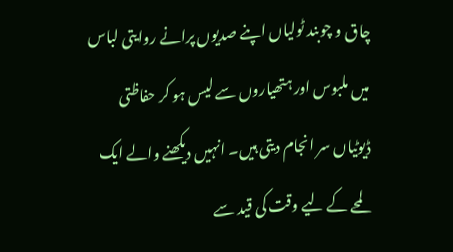چاق و چوبند ٹولیاں اپنے صدیوں پرانے روایتی لباس میں ملبوس اور ہتھیاروں سے لیس ہو کر حفاظتی ڈیوٹیاں سر انجام دیتی ہیں۔ انہیں دیکھنے والے ایک لمحے کے لیے وقت کی قید سے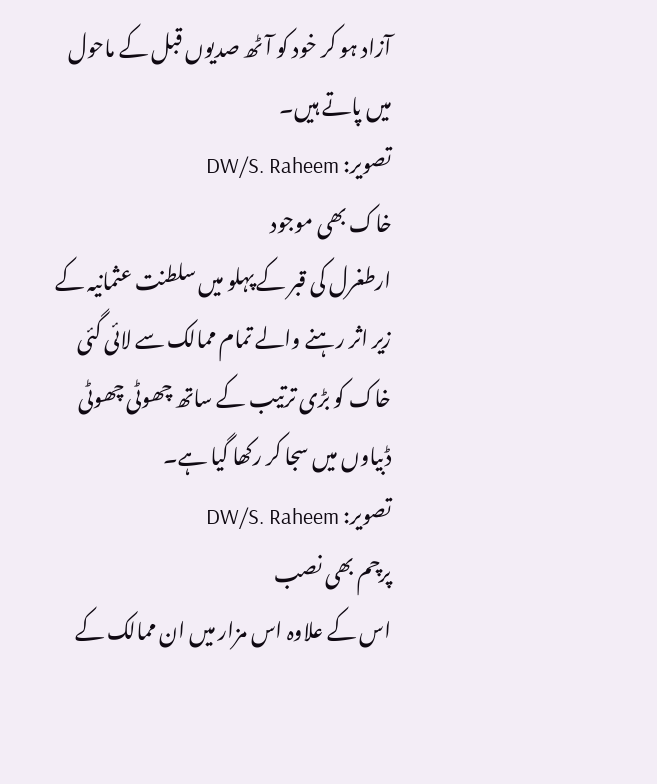آزاد ہو کر خود کو آٹھ صدیوں قبل کے ماحول میں پاتے ہیں۔
تصویر: DW/S. Raheem
خاک بھی موجود
ارطغرل کی قبر کے پہلو میں سلطنت عثمانیہ کے زیر اثر رہنے والے تمام ممالک سے لائی گئی خاک کو بڑی ترتیب کے ساتھ چھوٹی چھوٹی ڈبیاوں میں سجا کر رکھا گیا ہے۔
تصویر: DW/S. Raheem
پرچم بھی نصب
اس کے علاوہ اس مزار میں ان ممالک کے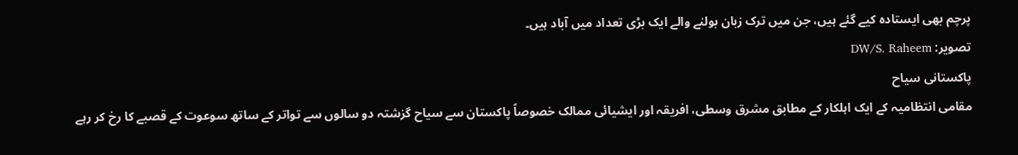پرچم بھی ایستادہ کیے گئے ہیں، جن میں ترک زبان بولنے والے ایک بڑی تعداد میں آباد ہیں۔
تصویر: DW/S. Raheem
پاکستانی سیاح
مقامی انتظامیہ کے ایک اہلکار کے مطابق مشرق وسطی، افریقہ اور ایشیائی ممالک خصوصاً پاکستان سے سیاح گزشتہ دو سالوں سے تواتر کے ساتھ سوعوت کے قصبے کا رخ کر رہے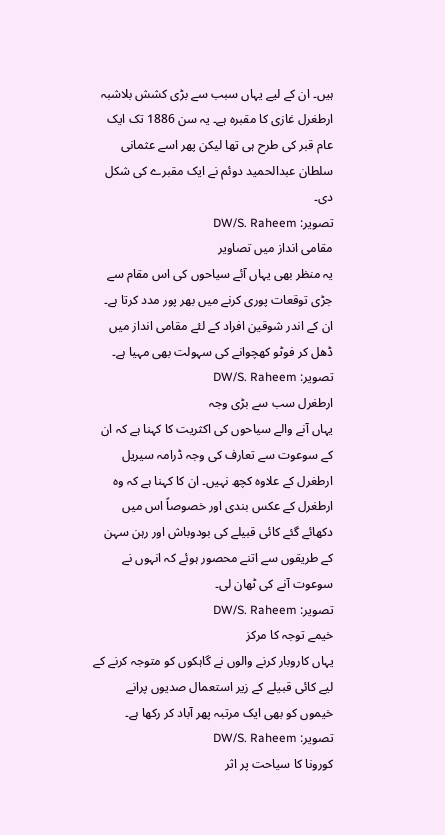ہیں۔ ان کے لیے یہاں سبب سے بڑی کشش بلاشبہ ارطغرل غازی کا مقبرہ ہے۔ یہ سن 1886 تک ایک عام قبر کی طرح ہی تھا لیکن پھر اسے عثمانی سلطان عبدالحمید دوئم نے ایک مقبرے کی شکل دی۔
تصویر: DW/S. Raheem
مقامی انداز میں تصاویر
یہ منظر بھی یہاں آئے سیاحوں کی اس مقام سے جڑی توقعات پوری کرنے میں بھر پور مدد کرتا ہے۔ ان کے اندر شوقین افراد کے لئے مقامی انداز میں ڈھل کر فوٹو کھچوانے کی سہولت بھی مہیا ہے۔
تصویر: DW/S. Raheem
ارطغرل سب سے بڑی وجہ
یہاں آنے والے سیاحوں کی اکثریت کا کہنا ہے کہ ان کے سوعوت سے تعارف کی وجہ ڈرامہ سیریل ارطغرل کے علاوہ کچھ نہیں۔ ان کا کہنا ہے کہ وہ ارطغرل کے عکس بندی اور خصوصاً اس میں دکھائے گئے کائی قبیلے کی بودوباش اور رہن سہن کے طریقوں سے اتنے محصور ہوئے کہ انہوں نے سوعوت آنے کی ٹھان لی۔
تصویر: DW/S. Raheem
خیمے توجہ کا مرکز
یہاں کاروبار کرنے والوں نے گاہکوں کو متوجہ کرنے کے لیے کائی قبیلے کے زیر استعمال صدیوں پرانے خیموں کو بھی ایک مرتبہ پھر آباد کر رکھا ہے۔
تصویر: DW/S. Raheem
کورونا کا سیاحت پر اثر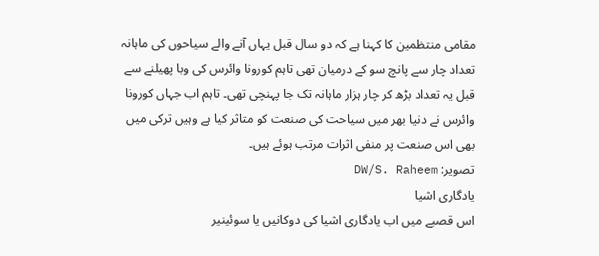مقامی منتظمین کا کہنا ہے کہ دو سال قبل یہاں آنے والے سیاحوں کی ماہانہ تعداد چار سے پانچ سو کے درمیان تھی تاہم کورونا وائرس کی وبا پھیلنے سے قبل یہ تعداد بڑھ کر چار ہزار ماہانہ تک جا پہنچی تھی۔ تاہم اب جہاں کورونا وائرس نے دنیا بھر میں سیاحت کی صنعت کو متاثر کیا ہے وہیں ترکی میں بھی اس صنعت پر منفی اثرات مرتب ہوئے ہیں۔
تصویر: DW/S. Raheem
یادگاری اشیا
اس قصبے میں اب یادگاری اشیا کی دوکانیں یا سوئینیر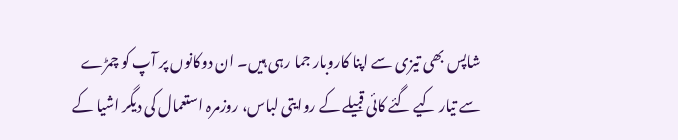شاپس بھی تیزی سے اپنا کاروبار جما رہی ہیں۔ ان دوکانوں پر آپ کو چمڑے سے تیار کیے گئے کائی قبیلے کے روایتی لباس، روزمرہ استعمال کی دیگر اشیا کے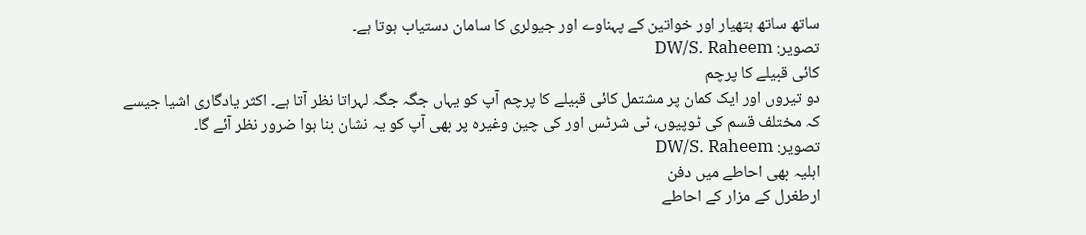ساتھ ساتھ ہتھیار اور خواتین کے پہناوے اور جیولری کا سامان دستیاب ہوتا ہے۔
تصویر: DW/S. Raheem
کائی قبیلے کا پرچم
دو تیروں اور ایک کمان پر مشتمل کائی قبیلے کا پرچم آپ کو یہاں جگہ جگہ لہراتا نظر آتا ہے۔ اکثر یادگاری اشیا جیسے کہ مختلف قسم کی ٹوپیوں، ٹی شرٹس اور کی چین وغیرہ پر بھی آپ کو یہ نشان بنا ہوا ضرور نظر آئے گا۔
تصویر: DW/S. Raheem
اہلیہ بھی احاطے میں دفن
ارطغرل کے مزار کے احاطے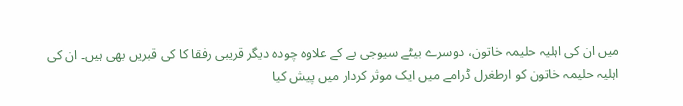میں ان کی اہلیہ حلیمہ خاتون، دوسرے بیٹے سیوجی بے کے علاوہ چودہ دیگر قریبی رفقا کا کی قبریں بھی ہیں۔ ان کی اہلیہ حلیمہ خاتون کو ارطغرل ڈرامے میں ایک موثر کردار میں پیش کیا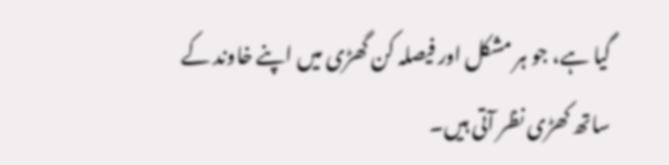گیا ہے، جو ہر مشکل اور فیصلہ کن گھڑی میں اپنے خاوند کے ساتھ کھڑی نظر آتی ہیں۔